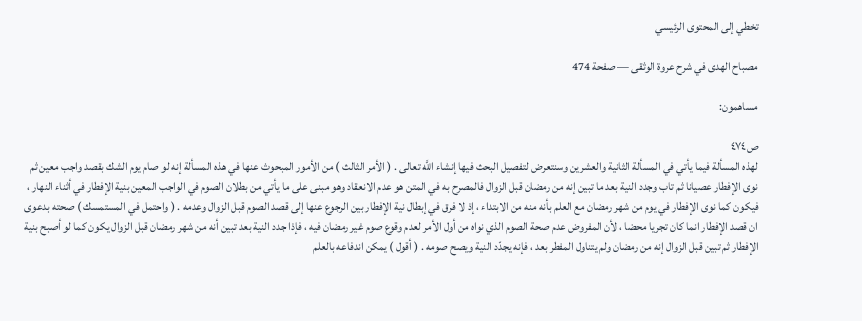تخطي إلى المحتوى الرئيسي

مصباح الهدى في شرح عروة الوثقى — صفحة 474

مساهمون:

ص٤٧٤
لهذه المسألة فيما يأتي في المسألة الثانية والعشرين وسنتعرض لتفصيل البحث فيها إنشاء اللَّه تعالى . ( الأمر الثالث ) من الأمور المبحوث عنها في هذه المسألة إنه لو صام يوم الشك بقصد واجب معين ثم نوى الإفطار عصيانا ثم تاب وجدد النية بعد ما تبين إنه من رمضان قبل الزوال فالمصرح به في المتن هو عدم الانعقاد وهو مبنى على ما يأتي من بطلان الصوم في الواجب المعين بنية الإفطار في أثناء النهار ، فيكون كما نوى الإفطار في يوم من شهر رمضان مع العلم بأنه منه من الابتداء ، إذ لا فرق في إبطال نية الإفطار بين الرجوع عنها إلى قصد الصوم قبل الزوال وعدمه . ( واحتمل في المستمسك ) صحته بدعوى ان قصد الإفطار انما كان تجريا محضا ، لأن المفروض عدم صحة الصوم الذي نواه من أول الأمر لعدم وقوع صوم غير رمضان فيه ، فإذا جدد النية بعد تبين أنه من شهر رمضان قبل الزوال يكون كما لو أصبح بنية الإفطار ثم تبين قبل الزوال إنه من رمضان ولم يتناول المفطر بعد ، فإنه يجدّد النية ويصح صومه . ( أقول ) يمكن اندفاعه بالعلم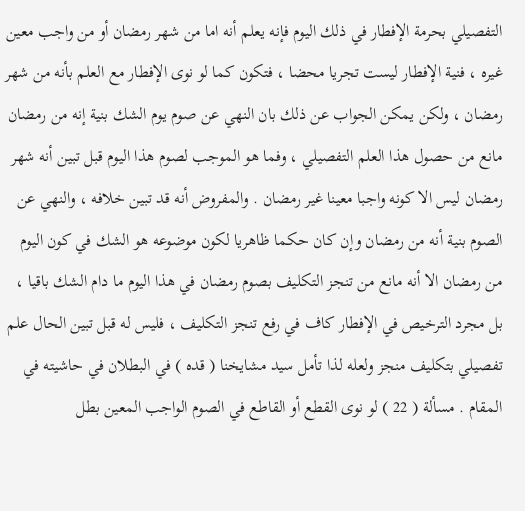التفصيلي بحرمة الإفطار في ذلك اليوم فإنه يعلم أنه اما من شهر رمضان أو من واجب معين غيره ، فنية الإفطار ليست تجريا محضا ، فتكون كما لو نوى الإفطار مع العلم بأنه من شهر رمضان ، ولكن يمكن الجواب عن ذلك بان النهي عن صوم يوم الشك بنية إنه من رمضان مانع من حصول هذا العلم التفصيلي ، وفما هو الموجب لصوم هذا اليوم قبل تبين أنه شهر رمضان ليس الا كونه واجبا معينا غير رمضان . والمفروض أنه قد تبين خلافه ، والنهي عن الصوم بنية أنه من رمضان وإن كان حكما ظاهريا لكون موضوعه هو الشك في كون اليوم من رمضان الا أنه مانع من تنجز التكليف بصوم رمضان في هذا اليوم ما دام الشك باقيا ، بل مجرد الترخيص في الإفطار كاف في رفع تنجز التكليف ، فليس له قبل تبين الحال علم تفصيلي بتكليف منجز ولعله لذا تأمل سيد مشايخنا ( قده ) في البطلان في حاشيته في المقام . مسألة ( 22 ) لو نوى القطع أو القاطع في الصوم الواجب المعين بطل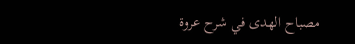مصباح الهدى في شرح عروة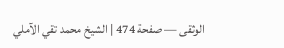الوثقى — صفحة 474 | الشيخ محمد تقي الآملي